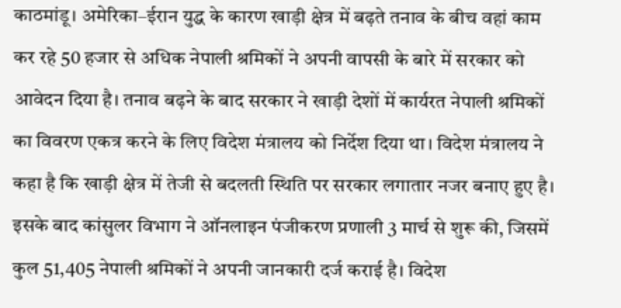काठमांडू। अमेरिका–ईरान युद्ध के कारण खाड़ी क्षेत्र में बढ़ते तनाव के बीच वहां काम कर रहे 50 हजार से अधिक नेपाली श्रमिकों ने अपनी वापसी के बारे में सरकार को आवेदन दिया है। तनाव बढ़ने के बाद सरकार ने खाड़ी देशों में कार्यरत नेपाली श्रमिकों का विवरण एकत्र करने के लिए विदेश मंत्रालय को निर्देश दिया था। विदेश मंत्रालय ने कहा है कि खाड़ी क्षेत्र में तेजी से बदलती स्थिति पर सरकार लगातार नजर बनाए हुए है।
इसके बाद कांसुलर विभाग ने ऑनलाइन पंजीकरण प्रणाली 3 मार्च से शुरू की, जिसमें कुल 51,405 नेपाली श्रमिकों ने अपनी जानकारी दर्ज कराई है। विदेश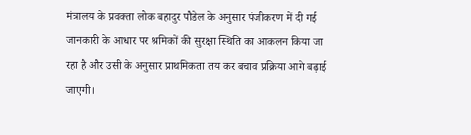मंत्रालय के प्रवक्ता लोक बहादुर पौडेल के अनुसार पंजीकरण में दी गई जानकारी के आधार पर श्रमिकों की सुरक्षा स्थिति का आकलन किया जा रहा है और उसी के अनुसार प्राथमिकता तय कर बचाव प्रक्रिया आगे बढ़ाई जाएगी।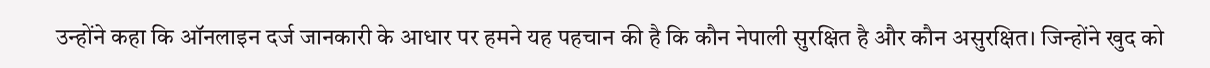उन्होंने कहा कि ऑनलाइन दर्ज जानकारी के आधार पर हमने यह पहचान की है कि कौन नेपाली सुरक्षित है और कौन असुरक्षित। जिन्होंने खुद को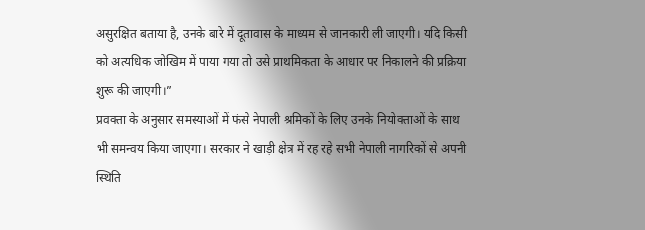असुरक्षित बताया है, उनके बारे में दूतावास के माध्यम से जानकारी ली जाएगी। यदि किसी को अत्यधिक जोखिम में पाया गया तो उसे प्राथमिकता के आधार पर निकालने की प्रक्रिया शुरू की जाएगी।”
प्रवक्ता के अनुसार समस्याओं में फंसे नेपाली श्रमिकों के लिए उनके नियोक्ताओं के साथ भी समन्वय किया जाएगा। सरकार ने खाड़ी क्षेत्र में रह रहे सभी नेपाली नागरिकों से अपनी स्थिति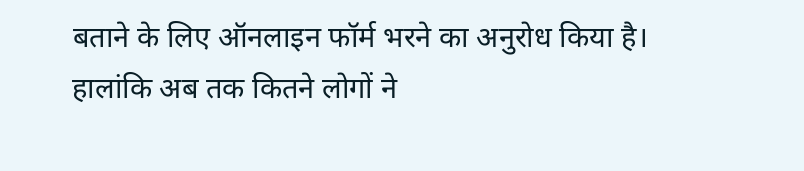बताने के लिए ऑनलाइन फॉर्म भरने का अनुरोध किया है। हालांकि अब तक कितने लोगों ने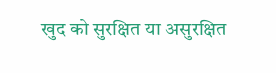खुद को सुरक्षित या असुरक्षित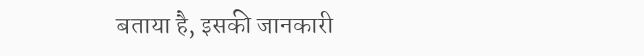बताया है, इसकी जानकारी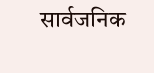सार्वजनिक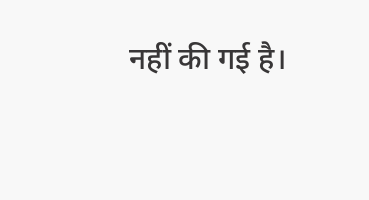नहीं की गई है।